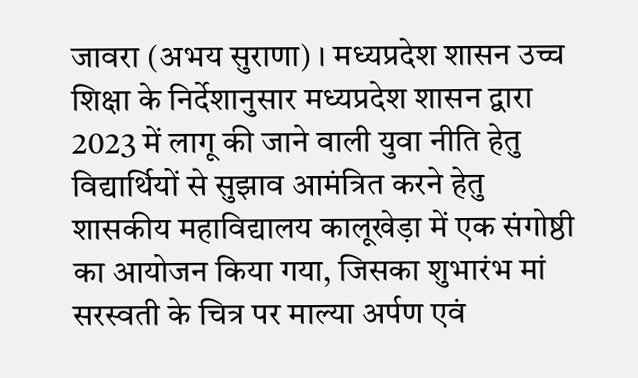जावरा (अभय सुराणा) । मध्यप्रदेश शासन उच्च शिक्षा के निर्देशानुसार मध्यप्रदेश शासन द्वारा 2023 में लागू की जाने वाली युवा नीति हेतु विद्यार्थियों से सुझाव आमंत्रित करने हेतु शासकीय महाविद्यालय कालूखेड़ा में एक संगोष्ठी का आयोजन किया गया, जिसका शुभारंभ मां सरस्वती के चित्र पर माल्या अर्पण एवं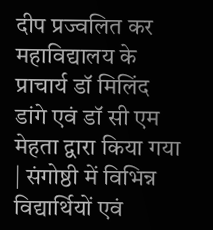दीप प्रज्वलित कर महाविद्यालय के प्राचार्य डॉ मिलिंद डांगे एवं डॉ सी एम मेहता द्वारा किया गया | संगोष्ठी में विभिन्न विद्यार्थियों एवं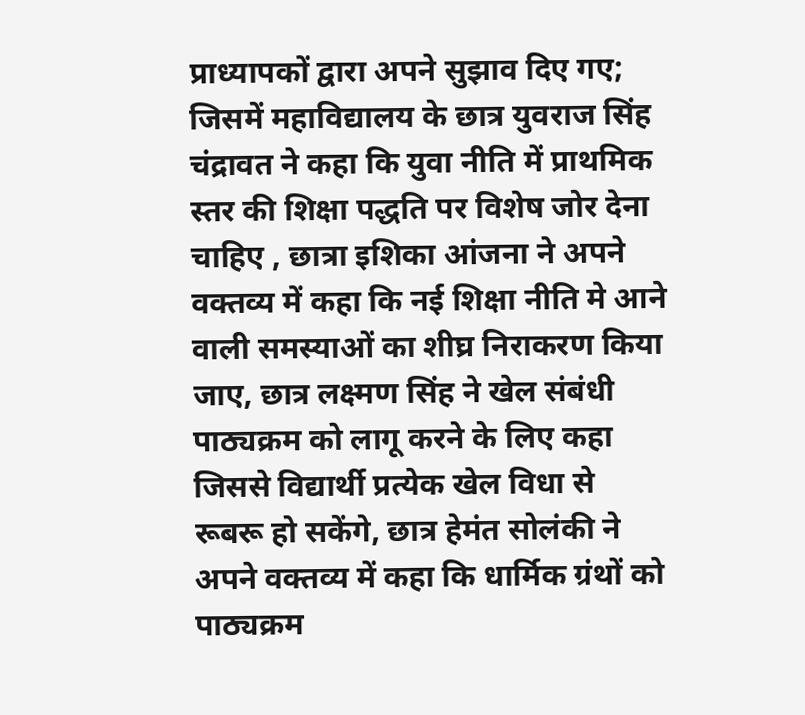प्राध्यापकों द्वारा अपने सुझाव दिए गए; जिसमें महाविद्यालय के छात्र युवराज सिंह चंद्रावत ने कहा कि युवा नीति में प्राथमिक स्तर की शिक्षा पद्धति पर विशेष जोर देना चाहिए , छात्रा इशिका आंजना ने अपने वक्तव्य में कहा कि नई शिक्षा नीति मे आने वाली समस्याओं का शीघ्र निराकरण किया जाए, छात्र लक्ष्मण सिंह ने खेल संबंधी पाठ्यक्रम को लागू करने के लिए कहा जिससे विद्यार्थी प्रत्येक खेल विधा से रूबरू हो सकेंगे, छात्र हेमंत सोलंकी ने अपने वक्तव्य में कहा कि धार्मिक ग्रंथों को पाठ्यक्रम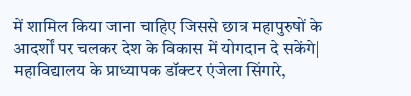में शामिल किया जाना चाहिए जिससे छात्र महापुरुषों के आदर्शों पर चलकर देश के विकास में योगदान दे सकेंगे| महाविद्यालय के प्राध्यापक डॉक्टर एंजेला सिंगारे,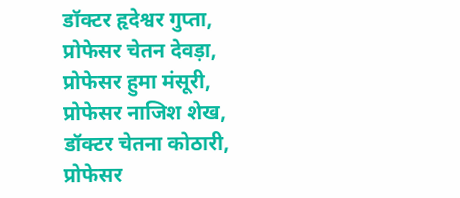डॉक्टर हृदेश्वर गुप्ता, प्रोफेसर चेतन देवड़ा, प्रोफेसर हुमा मंसूरी, प्रोफेसर नाजिश शेख, डॉक्टर चेतना कोठारी, प्रोफेसर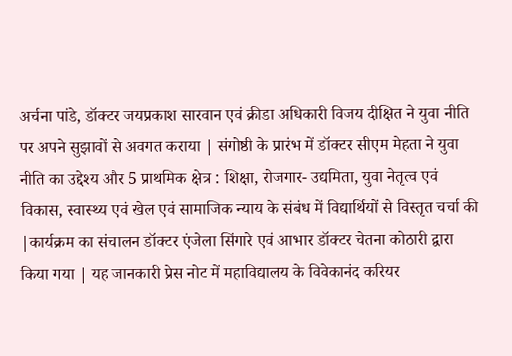अर्चना पांडे, डॉक्टर जयप्रकाश सारवान एवं क्रीडा अधिकारी विजय दीक्षित ने युवा नीति पर अपने सुझावों से अवगत कराया | संगोष्ठी के प्रारंभ में डॉक्टर सीएम मेहता ने युवा नीति का उद्देश्य और 5 प्राथमिक क्षेत्र : शिक्षा, रोजगार- उद्यमिता, युवा नेतृत्व एवं विकास, स्वास्थ्य एवं खेल एवं सामाजिक न्याय के संबंध में विद्यार्थियों से विस्तृत चर्चा की |कार्यक्रम का संचालन डॉक्टर एंजेला सिंगारे एवं आभार डॉक्टर चेतना कोठारी द्वारा किया गया | यह जानकारी प्रेस नोट में महाविद्यालय के विवेकानंद करियर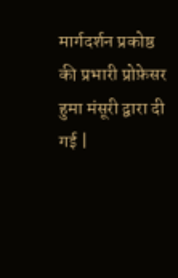मार्गदर्शन प्रकोष्ठ की प्रभारी प्रोफ़ेसर हुमा मंसूरी द्वारा दी गई |